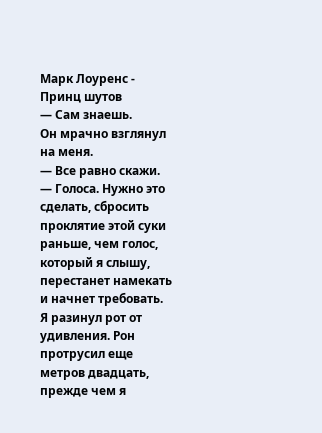Марк Лоуренс - Принц шутов
— Сам знаешь.
Он мрачно взглянул на меня.
— Все равно скажи.
— Голоса. Нужно это сделать, сбросить проклятие этой суки раньше, чем голос, который я слышу, перестанет намекать и начнет требовать.
Я разинул рот от удивления. Рон протрусил еще метров двадцать, прежде чем я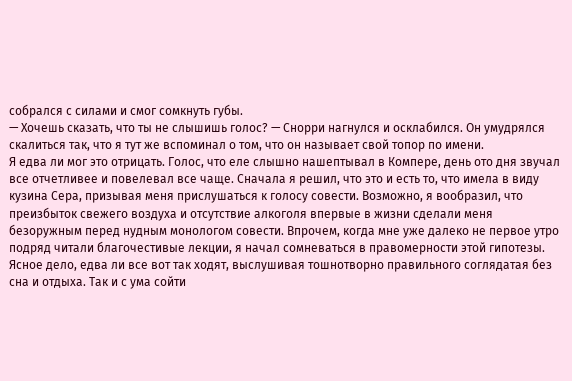собрался с силами и смог сомкнуть губы.
— Хочешь сказать, что ты не слышишь голос? — Снорри нагнулся и осклабился. Он умудрялся скалиться так, что я тут же вспоминал о том, что он называет свой топор по имени.
Я едва ли мог это отрицать. Голос, что еле слышно нашептывал в Компере, день ото дня звучал все отчетливее и повелевал все чаще. Сначала я решил, что это и есть то, что имела в виду кузина Сера, призывая меня прислушаться к голосу совести. Возможно, я вообразил, что преизбыток свежего воздуха и отсутствие алкоголя впервые в жизни сделали меня безоружным перед нудным монологом совести. Впрочем, когда мне уже далеко не первое утро подряд читали благочестивые лекции, я начал сомневаться в правомерности этой гипотезы. Ясное дело, едва ли все вот так ходят, выслушивая тошнотворно правильного соглядатая без сна и отдыха. Так и с ума сойти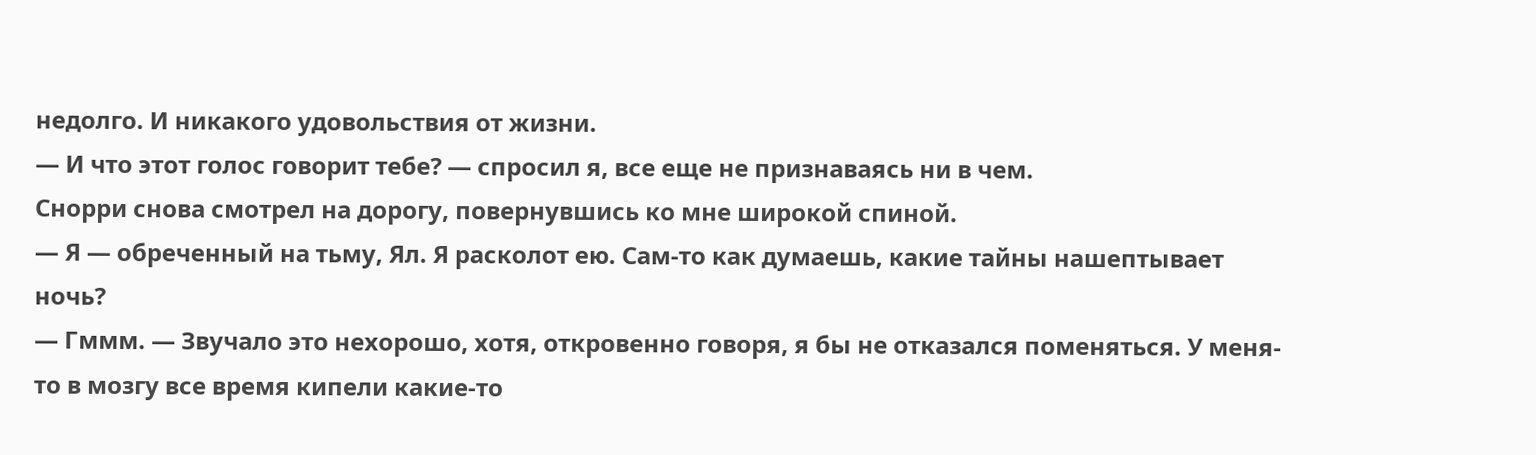недолго. И никакого удовольствия от жизни.
— И что этот голос говорит тебе? — спросил я, все еще не признаваясь ни в чем.
Снорри снова смотрел на дорогу, повернувшись ко мне широкой спиной.
— Я — обреченный на тьму, Ял. Я расколот ею. Сам-то как думаешь, какие тайны нашептывает ночь?
— Гммм. — Звучало это нехорошо, хотя, откровенно говоря, я бы не отказался поменяться. У меня-то в мозгу все время кипели какие-то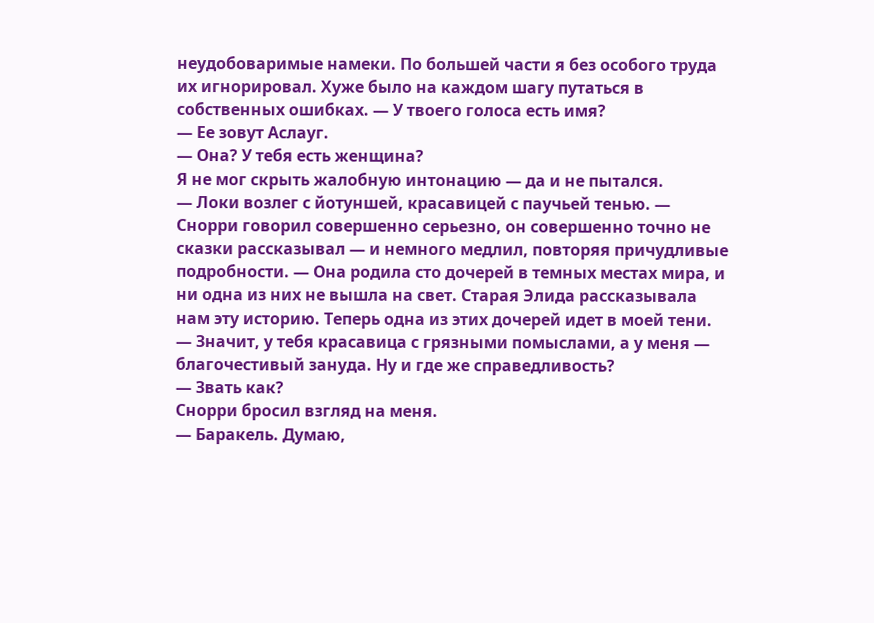неудобоваримые намеки. По большей части я без особого труда их игнорировал. Хуже было на каждом шагу путаться в собственных ошибках. — У твоего голоса есть имя?
— Ее зовут Аслауг.
— Она? У тебя есть женщина?
Я не мог скрыть жалобную интонацию — да и не пытался.
— Локи возлег с йотуншей, красавицей с паучьей тенью. — Снорри говорил совершенно серьезно, он совершенно точно не сказки рассказывал — и немного медлил, повторяя причудливые подробности. — Она родила сто дочерей в темных местах мира, и ни одна из них не вышла на свет. Старая Элида рассказывала нам эту историю. Теперь одна из этих дочерей идет в моей тени.
— Значит, у тебя красавица с грязными помыслами, а у меня — благочестивый зануда. Ну и где же справедливость?
— Звать как?
Снорри бросил взгляд на меня.
— Баракель. Думаю,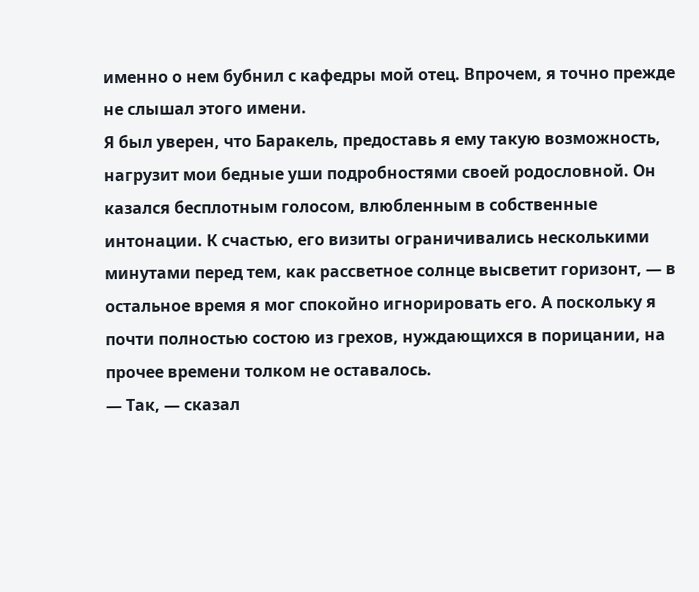именно о нем бубнил с кафедры мой отец. Впрочем, я точно прежде не слышал этого имени.
Я был уверен, что Баракель, предоставь я ему такую возможность, нагрузит мои бедные уши подробностями своей родословной. Он казался бесплотным голосом, влюбленным в собственные интонации. К счастью, его визиты ограничивались несколькими минутами перед тем, как рассветное солнце высветит горизонт, — в остальное время я мог спокойно игнорировать его. А поскольку я почти полностью состою из грехов, нуждающихся в порицании, на прочее времени толком не оставалось.
— Так, — сказал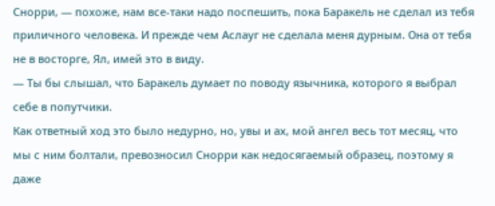Снорри, — похоже, нам все-таки надо поспешить, пока Баракель не сделал из тебя приличного человека. И прежде чем Аслауг не сделала меня дурным. Она от тебя не в восторге, Ял, имей это в виду.
— Ты бы слышал, что Баракель думает по поводу язычника, которого я выбрал себе в попутчики.
Как ответный ход это было недурно, но, увы и ах, мой ангел весь тот месяц, что мы с ним болтали, превозносил Снорри как недосягаемый образец, поэтому я даже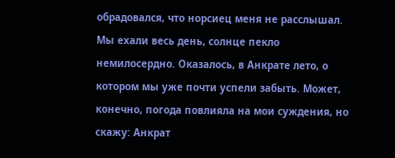обрадовался, что норсиец меня не расслышал.
Мы ехали весь день, солнце пекло немилосердно. Оказалось, в Анкрате лето, о котором мы уже почти успели забыть. Может, конечно, погода повлияла на мои суждения, но скажу: Анкрат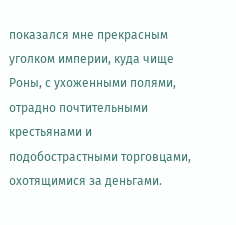показался мне прекрасным уголком империи, куда чище Роны, с ухоженными полями, отрадно почтительными крестьянами и подобострастными торговцами, охотящимися за деньгами.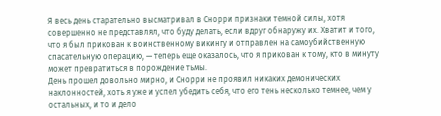Я весь день старательно высматривал в Снорри признаки темной силы, хотя совершенно не представлял, что буду делать, если вдруг обнаружу их. Хватит и того, что я был прикован к воинственному викингу и отправлен на самоубийственную спасательную операцию, — теперь еще оказалось, что я прикован к тому, кто в минуту может превратиться в порождение тьмы.
День прошел довольно мирно, и Снорри не проявил никаких демонических наклонностей, хоть я уже и успел убедить себя, что его тень несколько темнее, чем у остальных, и то и дело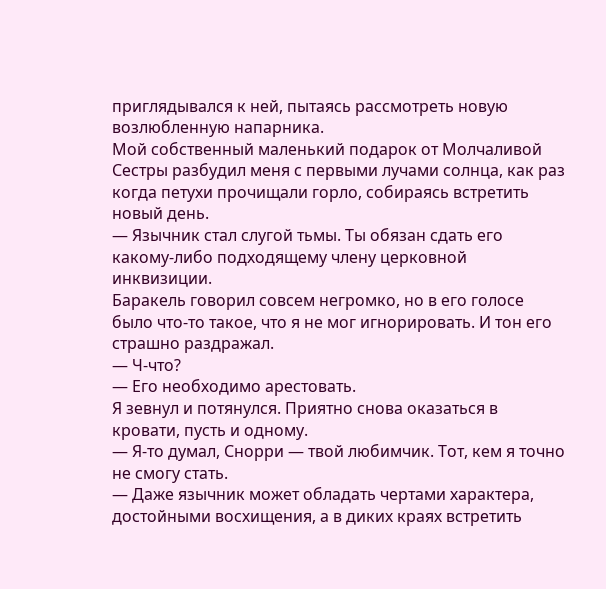приглядывался к ней, пытаясь рассмотреть новую возлюбленную напарника.
Мой собственный маленький подарок от Молчаливой Сестры разбудил меня с первыми лучами солнца, как раз когда петухи прочищали горло, собираясь встретить новый день.
— Язычник стал слугой тьмы. Ты обязан сдать его какому-либо подходящему члену церковной инквизиции.
Баракель говорил совсем негромко, но в его голосе было что-то такое, что я не мог игнорировать. И тон его страшно раздражал.
— Ч-что?
— Его необходимо арестовать.
Я зевнул и потянулся. Приятно снова оказаться в кровати, пусть и одному.
— Я-то думал, Снорри — твой любимчик. Тот, кем я точно не смогу стать.
— Даже язычник может обладать чертами характера, достойными восхищения, а в диких краях встретить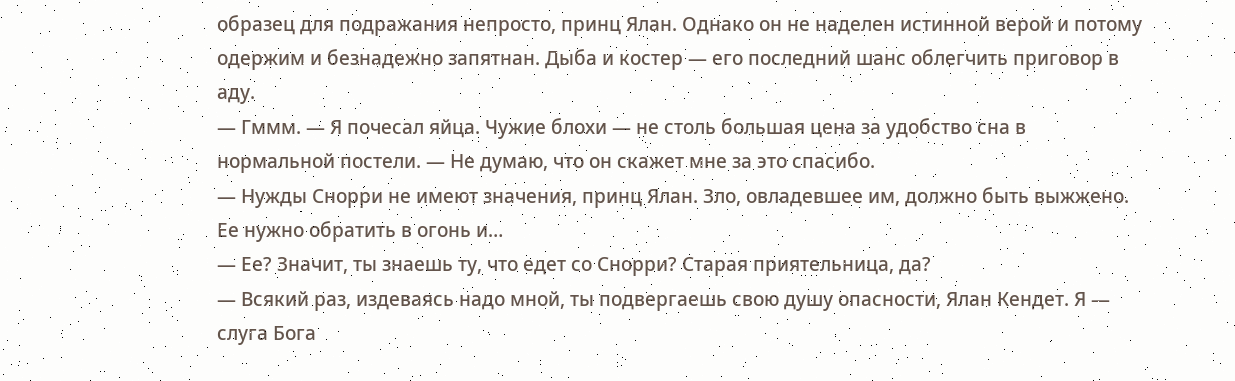образец для подражания непросто, принц Ялан. Однако он не наделен истинной верой и потому одержим и безнадежно запятнан. Дыба и костер — его последний шанс облегчить приговор в аду.
— Гммм. — Я почесал яйца. Чужие блохи — не столь большая цена за удобство сна в нормальной постели. — Не думаю, что он скажет мне за это спасибо.
— Нужды Снорри не имеют значения, принц Ялан. Зло, овладевшее им, должно быть выжжено. Ее нужно обратить в огонь и…
— Ее? Значит, ты знаешь ту, что едет со Снорри? Старая приятельница, да?
— Всякий раз, издеваясь надо мной, ты подвергаешь свою душу опасности, Ялан Кендет. Я — слуга Бога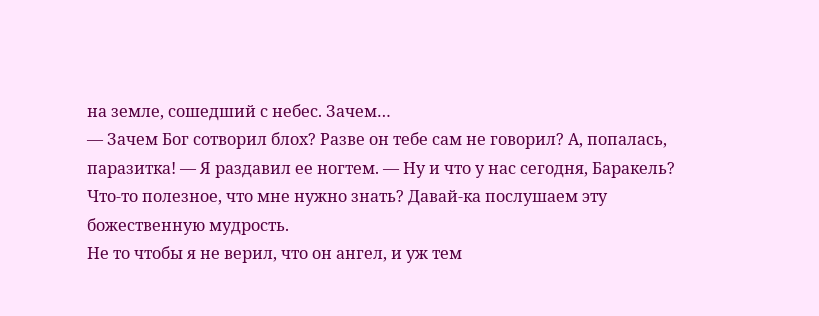на земле, сошедший с небес. Зачем…
— Зачем Бог сотворил блох? Разве он тебе сам не говорил? А, попалась, паразитка! — Я раздавил ее ногтем. — Ну и что у нас сегодня, Баракель? Что-то полезное, что мне нужно знать? Давай-ка послушаем эту божественную мудрость.
Не то чтобы я не верил, что он ангел, и уж тем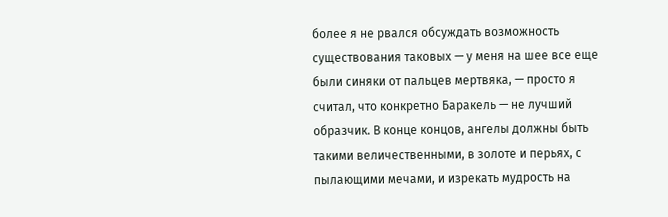более я не рвался обсуждать возможность существования таковых — у меня на шее все еще были синяки от пальцев мертвяка, — просто я считал, что конкретно Баракель — не лучший образчик. В конце концов, ангелы должны быть такими величественными, в золоте и перьях, с пылающими мечами, и изрекать мудрость на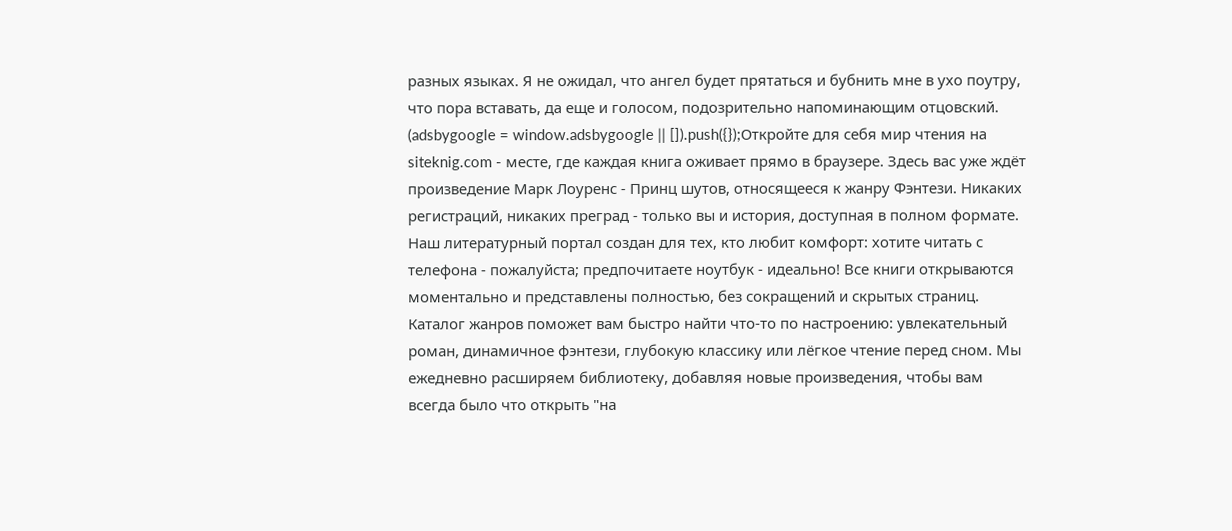разных языках. Я не ожидал, что ангел будет прятаться и бубнить мне в ухо поутру, что пора вставать, да еще и голосом, подозрительно напоминающим отцовский.
(adsbygoogle = window.adsbygoogle || []).push({});Откройте для себя мир чтения на siteknig.com - месте, где каждая книга оживает прямо в браузере. Здесь вас уже ждёт произведение Марк Лоуренс - Принц шутов, относящееся к жанру Фэнтези. Никаких регистраций, никаких преград - только вы и история, доступная в полном формате. Наш литературный портал создан для тех, кто любит комфорт: хотите читать с телефона - пожалуйста; предпочитаете ноутбук - идеально! Все книги открываются моментально и представлены полностью, без сокращений и скрытых страниц. Каталог жанров поможет вам быстро найти что-то по настроению: увлекательный роман, динамичное фэнтези, глубокую классику или лёгкое чтение перед сном. Мы ежедневно расширяем библиотеку, добавляя новые произведения, чтобы вам всегда было что открыть "на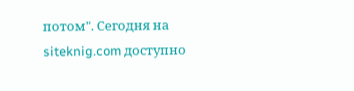потом". Сегодня на siteknig.com доступно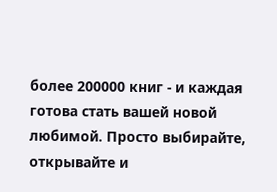более 200000 книг - и каждая готова стать вашей новой любимой. Просто выбирайте, открывайте и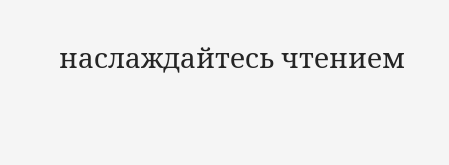наслаждайтесь чтением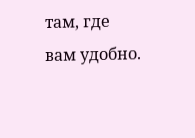там, где вам удобно.